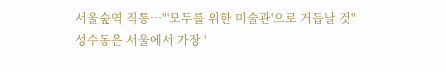서울숲역 직통…"'모두를 위한 미술관'으로 거듭날 것"
성수동은 서울에서 가장 '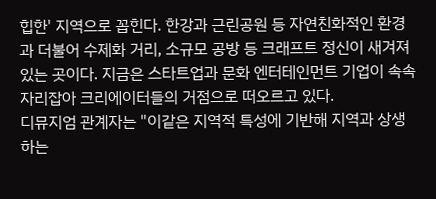힙한' 지역으로 꼽힌다. 한강과 근린공원 등 자연친화적인 환경과 더불어 수제화 거리, 소규모 공방 등 크래프트 정신이 새겨져 있는 곳이다. 지금은 스타트업과 문화 엔터테인먼트 기업이 속속 자리잡아 크리에이터들의 거점으로 떠오르고 있다.
디뮤지엄 관계자는 "이같은 지역적 특성에 기반해 지역과 상생하는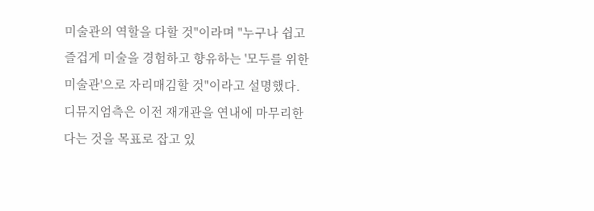미술관의 역할을 다할 것"이라며 "누구나 쉽고 즐겁게 미술을 경험하고 향유하는 '모두를 위한 미술관'으로 자리매김할 것"이라고 설명했다. 디뮤지엄측은 이전 재개관을 연내에 마무리한다는 것을 목표로 잡고 있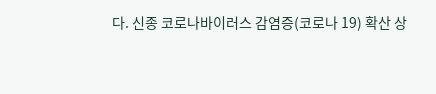다. 신종 코로나바이러스 감염증(코로나 19) 확산 상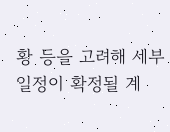황 등을 고려해 세부 일정이 확정될 계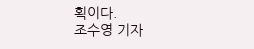획이다.
조수영 기자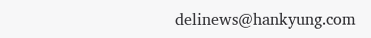delinews@hankyung.com